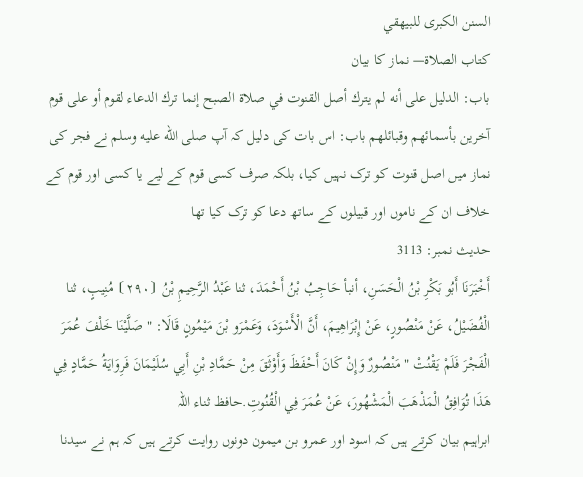السنن الكبرى للبيهقي
كتاب الصلاة— نماز کا بیان
باب: الدليل على أنه لم يترك أصل القنوت في صلاة الصبح إنما ترك الدعاء لقوم أو على قوم آخرين بأسمائهم وقبائلهم باب: اس بات کی دلیل کہ آپ صلى الله عليه وسلم نے فجر کی نماز میں اصل قنوت کو ترک نہیں کیا، بلکہ صرف کسی قوم کے لیے یا کسی اور قوم کے خلاف ان کے ناموں اور قبیلوں کے ساتھ دعا کو ترک کیا تھا
حدیث نمبر: 3113
أَخْبَرَنَا أَبُو بَكْرِ بْنُ الْحَسَنِ، أنبأ حَاجِبُ بْنُ أَحْمَدَ، ثنا عَبْدُ الرَّحِيمِ بْنُ ⦗٢٩٠⦘ مُنِيبٍ، ثنا الْفُضَيْلُ، عَنْ مَنْصُورٍ، عَنْ إِبْرَاهِيمَ، أَنَّ الْأَسْوَدَ، وَعَمْرَو بْنَ مَيْمُونٍ قَالَا: " صَلَّيْنَا خَلْفَ عُمَرَ الْفَجْرَ فَلَمْ يَقْنُتْ " مَنْصُورٌ وَإِنْ كَانَ أَحْفَظَ وَأَوْثَقَ مِنْ حَمَّادِ بْنِ أَبِي سُلَيْمَانَ فَرِوَايَةُ حَمَّادٍ فِي هَذَا تُوَافِقُ الْمَذْهَبَ الْمَشْهُورَ، عَنْ عُمَرَ فِي الْقُنُوتِ.حافظ ثناء اللہ
ابراہیم بیان کرتے ہیں کہ اسود اور عمرو بن میمون دونوں روایت کرتے ہیں کہ ہم نے سیدنا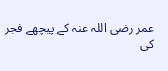عمر رضی اللہ عنہ کے پیچھے فجر کی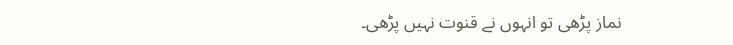نماز پڑھی تو انہوں نے قنوت نہیں پڑھی۔